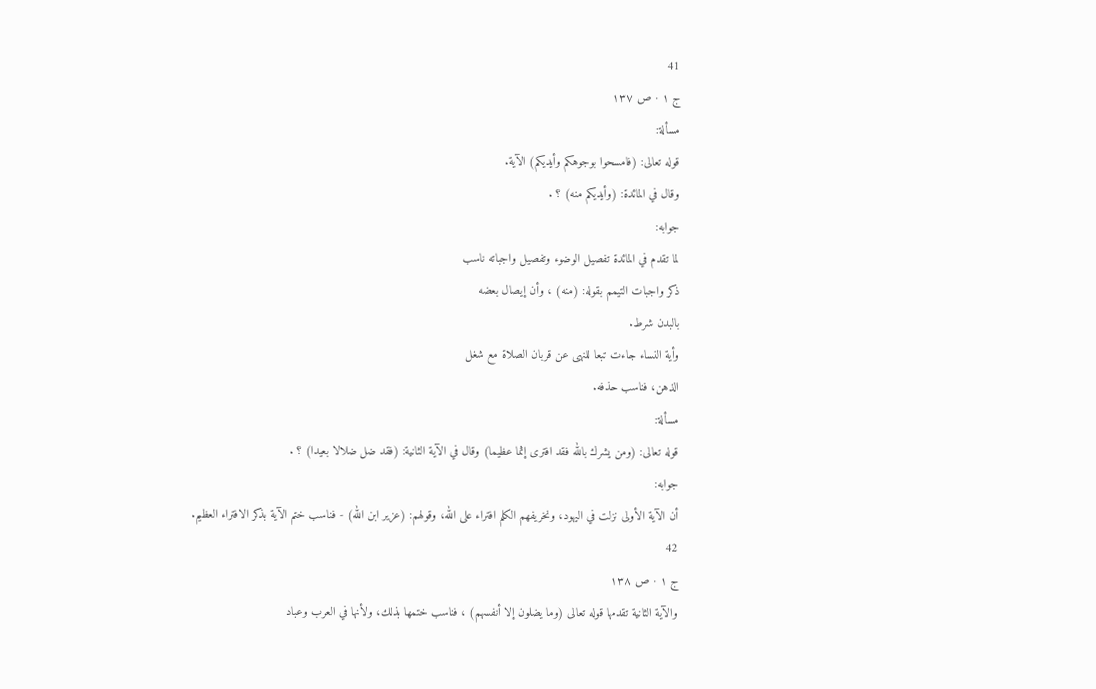41
ج ١ · ص ١٣٧
مسألة:
قوله تعالى: (فامسحوا بوجوهكم وأيديكم) الآية.
وقال في المائدة: (وأيديكم منه) ؟ .
جوابه:
لما تقدم في المائدة تفصيل الوضوء وتفصيل واجباته ناسب
ذكر واجبات التيمم بقوله: (منه) ، وأن إيصال بعضه
بالبدن شرط.
وأية النساء جاءت تبعا للنهى عن قربان الصلاة مع شغل
الذهن، فناسب حذفه.
مسألة:
قوله تعالى: (ومن يشرك بالله فقد افترى إثما عظيما) وقال في الآية الثانية: (فقد ضل ضلالا بعيدا) ؟ .
جوابه:
أن الآية الأولى نزلت في اليهود، ونخريفهم الكلم افتراء على الله، وقولهم: (عزير ابن الله) - فناسب ختم الآية بذكر الافتراء العظيم.
42
ج ١ · ص ١٣٨
والآية الثانية تقدمها قوله تعالى (وما يضلون إلا أنفسهم) ، فناسب ختمها بذلك، ولأنها في العرب وعباد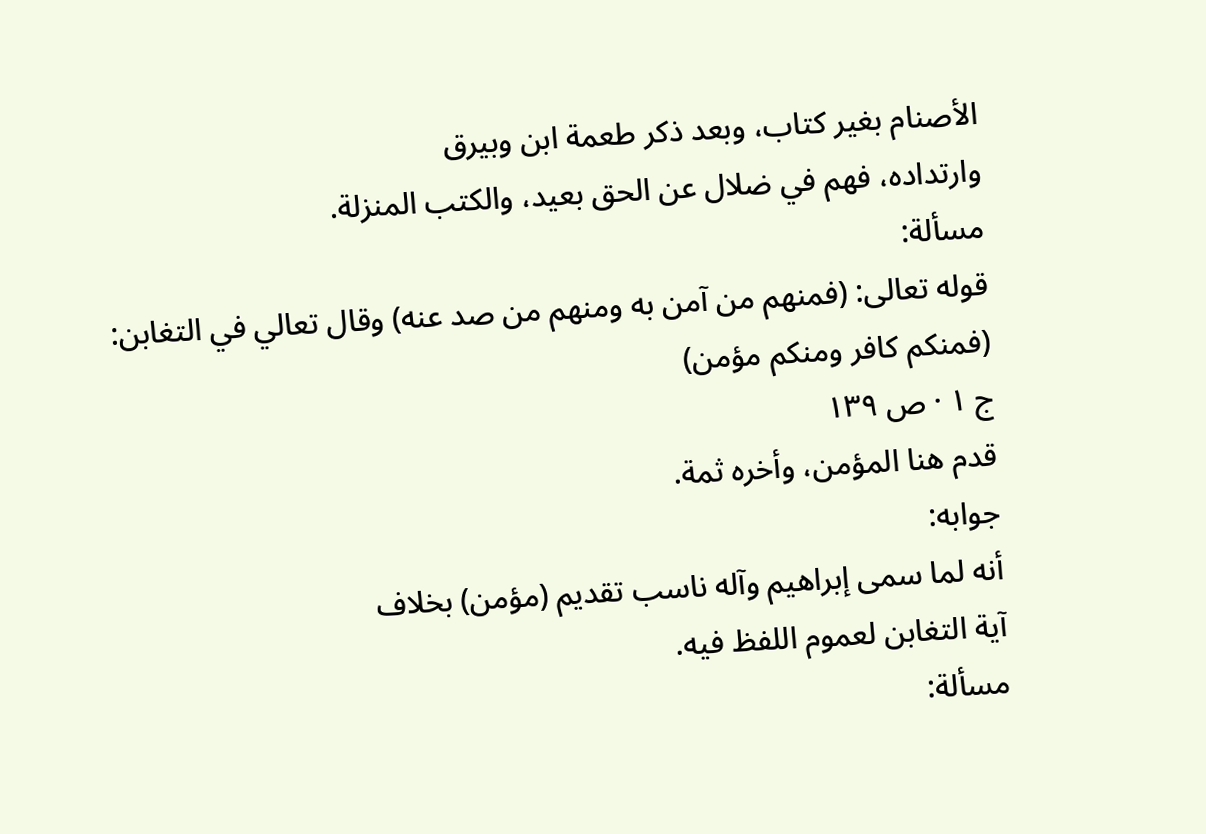الأصنام بغير كتاب، وبعد ذكر طعمة ابن وبيرق
وارتداده، فهم في ضلال عن الحق بعيد، والكتب المنزلة.
مسألة:
قوله تعالى: (فمنهم من آمن به ومنهم من صد عنه) وقال تعالي في التغابن: (فمنكم كافر ومنكم مؤمن)
ج ١ · ص ١٣٩
قدم هنا المؤمن، وأخره ثمة.
جوابه:
أنه لما سمى إبراهيم وآله ناسب تقديم (مؤمن) بخلاف
آية التغابن لعموم اللفظ فيه.
مسألة: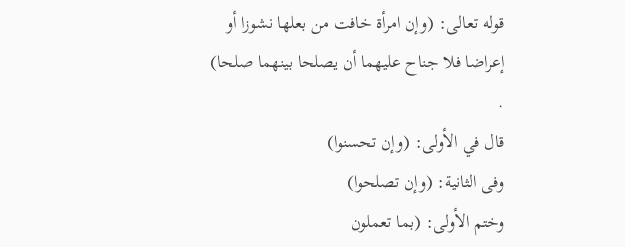قوله تعالى: (وإن امرأة خافت من بعلها نشوزا أو إعراضا فلا جناح عليهما أن يصلحا بينهما صلحا) .
قال في الأولى: (وإن تحسنوا)
وفى الثانية: (وإن تصلحوا)
وختم الأولى: (بما تعملون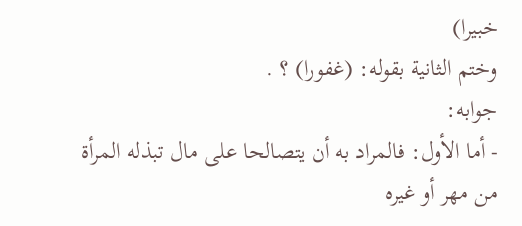خبيرا)
وختم الثانية بقوله: (غفورا) ؟ .
جوابه:
- أما الأول: فالمراد به أن يتصالحا على مال تبذله المرأة من مهر أو غيره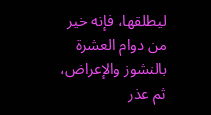ليطلقها، فإنه خير من دوام العشرة بالنشوز والإعراض، ثم عذر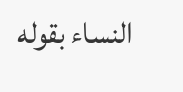النساء بقوله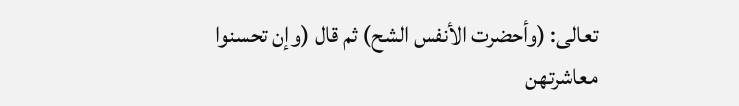تعالى: (وأحضرت الأنفس الشح) ثم قال (وإن تحسنوا معاشرتهن